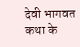देवी भागवत कथा के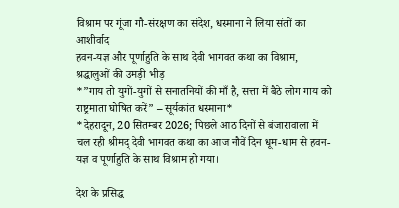विश्राम पर गूंजा गौ-संरक्षण का संदेश, धस्माना ने लिया संतों का आशीर्वाद
हवन-यज्ञ और पूर्णाहुति के साथ देवी भागवत कथा का विश्राम, श्रद्धालुओं की उमड़ी भीड़
*”गाय तो युगों-युगों से सनातनियों की माँ है, सत्ता में बैठे लोग गाय को राष्ट्रमाता घोषित करें” – सूर्यकांत धस्माना*
*देहरादून, 20 सितम्बर 2026; पिछले आठ दिनों से बंजारावाला में चल रही श्रीमद् देवी भागवत कथा का आज नौवें दिन धूम-धाम से हवन-यज्ञ व पूर्णाहुति के साथ विश्राम हो गया।

देश के प्रसिद्ध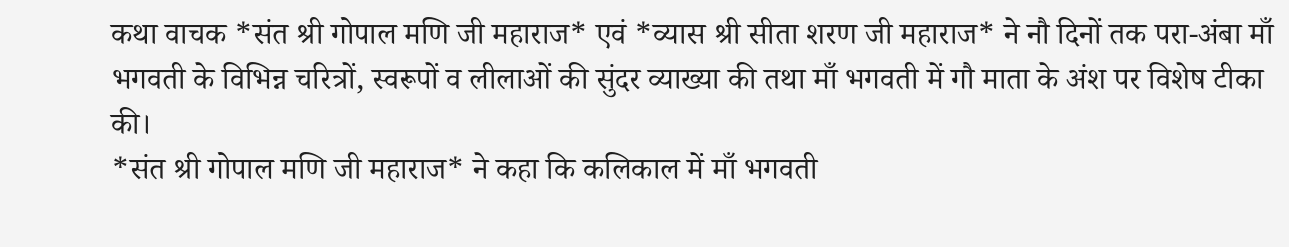कथा वाचक *संत श्री गोपाल मणि जी महाराज* एवं *व्यास श्री सीता शरण जी महाराज* ने नौ दिनों तक परा-अंबा माँ भगवती के विभिन्न चरित्रों, स्वरूपों व लीलाओं की सुंदर व्याख्या की तथा माँ भगवती में गौ माता के अंश पर विशेष टीका की।
*संत श्री गोपाल मणि जी महाराज* ने कहा कि कलिकाल में माँ भगवती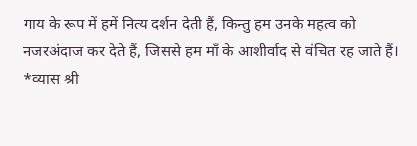गाय के रूप में हमें नित्य दर्शन देती हैं, किन्तु हम उनके महत्व को नजरअंदाज कर देते हैं, जिससे हम माँ के आशीर्वाद से वंचित रह जाते हैं।
*व्यास श्री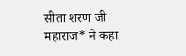सीता शरण जी महाराज* ने कहा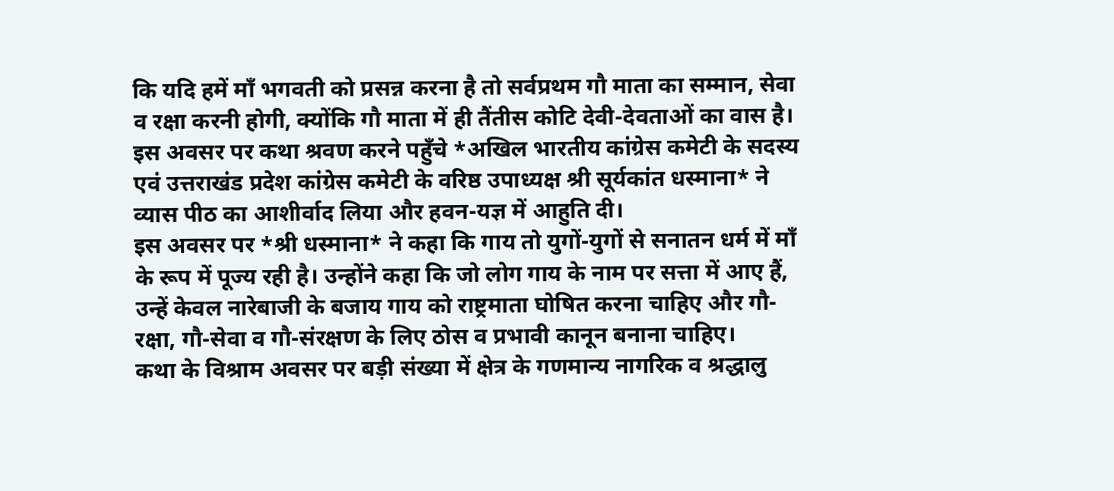कि यदि हमें माँ भगवती को प्रसन्न करना है तो सर्वप्रथम गौ माता का सम्मान, सेवा व रक्षा करनी होगी, क्योंकि गौ माता में ही तैंतीस कोटि देवी-देवताओं का वास है।
इस अवसर पर कथा श्रवण करने पहुँचे *अखिल भारतीय कांग्रेस कमेटी के सदस्य एवं उत्तराखंड प्रदेश कांग्रेस कमेटी के वरिष्ठ उपाध्यक्ष श्री सूर्यकांत धस्माना* ने व्यास पीठ का आशीर्वाद लिया और हवन-यज्ञ में आहुति दी।
इस अवसर पर *श्री धस्माना* ने कहा कि गाय तो युगों-युगों से सनातन धर्म में माँ के रूप में पूज्य रही है। उन्होंने कहा कि जो लोग गाय के नाम पर सत्ता में आए हैं, उन्हें केवल नारेबाजी के बजाय गाय को राष्ट्रमाता घोषित करना चाहिए और गौ-रक्षा, गौ-सेवा व गौ-संरक्षण के लिए ठोस व प्रभावी कानून बनाना चाहिए।
कथा के विश्राम अवसर पर बड़ी संख्या में क्षेत्र के गणमान्य नागरिक व श्रद्धालु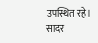उपस्थित रहे।
सादर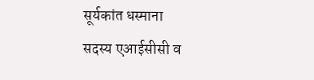सूर्यकांत धस्माना
सदस्य एआईसीसी व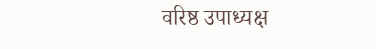वरिष्ठ उपाध्यक्ष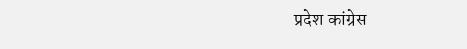प्रदेश कांग्रेस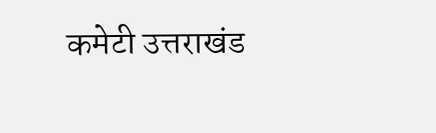कमेटी उत्तराखंड